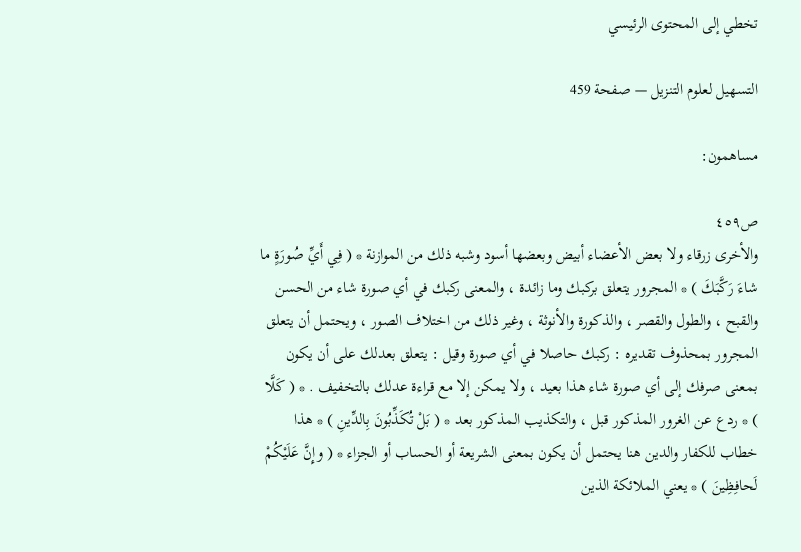تخطي إلى المحتوى الرئيسي

التسهيل لعلوم التنزيل — صفحة 459

مساهمون:

ص٤٥٩
والأخرى زرقاء ولا بعض الأعضاء أبيض وبعضها أسود وشبه ذلك من الموازنة * ( فِي أَيِّ صُورَةٍ ما شاءَ رَكَّبَكَ ) * المجرور يتعلق بركبك وما زائدة ، والمعنى ركبك في أي صورة شاء من الحسن والقبح ، والطول والقصر ، والذكورة والأنوثة ، وغير ذلك من اختلاف الصور ، ويحتمل أن يتعلق المجرور بمحذوف تقديره : ركبك حاصلا في أي صورة وقيل : يتعلق بعدلك على أن يكون بمعنى صرفك إلى أي صورة شاء هذا بعيد ، ولا يمكن إلا مع قراءة عدلك بالتخفيف . * ( كَلَّا ) * ردع عن الغرور المذكور قبل ، والتكذيب المذكور بعد * ( بَلْ تُكَذِّبُونَ بِالدِّينِ ) * هذا خطاب للكفار والدين هنا يحتمل أن يكون بمعنى الشريعة أو الحساب أو الجزاء * ( وإِنَّ عَلَيْكُمْ لَحافِظِينَ ) * يعني الملائكة الذين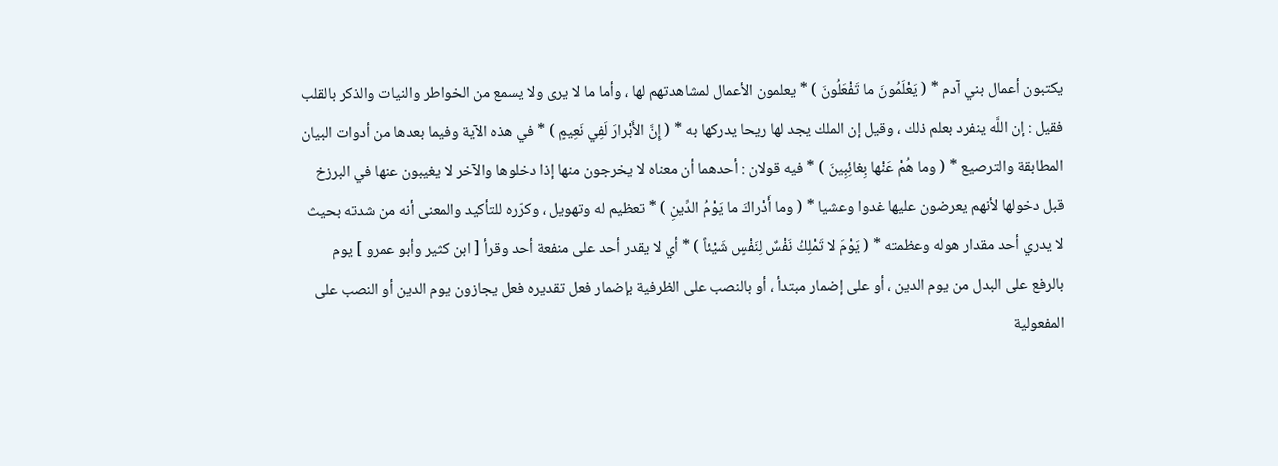يكتبون أعمال بني آدم * ( يَعْلَمُونَ ما تَفْعَلُونَ ) * يعلمون الأعمال لمشاهدتهم لها ، وأما ما لا يرى ولا يسمع من الخواطر والنيات والذكر بالقلب فقيل : إن اللَّه ينفرد بعلم ذلك ، وقيل إن الملك يجد لها ريحا يدركها به * ( إِنَّ الأَبْرارَ لَفِي نَعِيمٍ ) * في هذه الآية وفيما بعدها من أدوات البيان المطابقة والترصيع * ( وما هُمْ عَنْها بِغائِبِينَ ) * فيه قولان : أحدهما أن معناه لا يخرجون منها إذا دخلوها والآخر لا يغيبون عنها في البرزخ قبل دخولها لأنهم يعرضون عليها غدوا وعشيا * ( وما أَدْراكَ ما يَوْمُ الدِّينِ ) * تعظيم له وتهويل ، وكرّره للتأكيد والمعنى أنه من شدته بحيث لا يدري أحد مقدار هوله وعظمته * ( يَوْمَ لا تَمْلِكُ نَفْسٌ لِنَفْسٍ شَيْئاً ) * أي لا يقدر أحد على منفعة أحد وقرأ [ ابن كثير وأبو عمرو ] يوم بالرفع على البدل من يوم الدين ، أو على إضمار مبتدأ ، أو بالنصب على الظرفية بإضمار فعل تقديره فعل يجازون يوم الدين أو النصب على المفعولية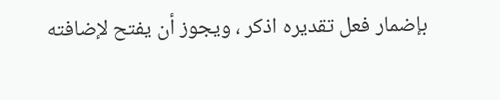بإضمار فعل تقديره اذكر ، ويجوز أن يفتح لإضافته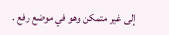إلى غير متمكن وهو في موضع رفع .